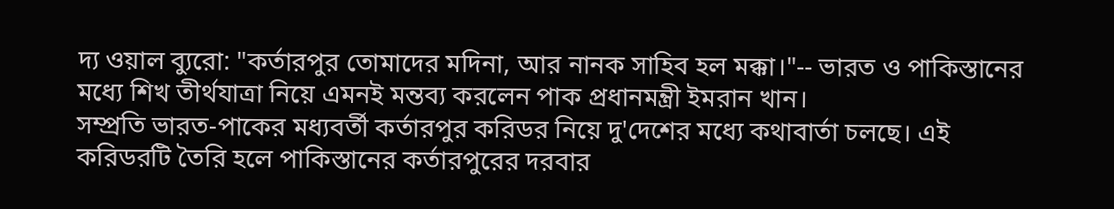দ্য ওয়াল ব্যুরো: "কর্তারপুর তোমাদের মদিনা, আর নানক সাহিব হল মক্কা।"-- ভারত ও পাকিস্তানের মধ্যে শিখ তীর্থযাত্রা নিয়ে এমনই মন্তব্য করলেন পাক প্রধানমন্ত্রী ইমরান খান।
সম্প্রতি ভারত-পাকের মধ্যবর্তী কর্তারপুর করিডর নিয়ে দু'দেশের মধ্যে কথাবার্তা চলছে। এই করিডরটি তৈরি হলে পাকিস্তানের কর্তারপুরের দরবার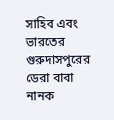সাহিব এবং ভারতের গুরুদাসপুরের ডেরা বাবা নানক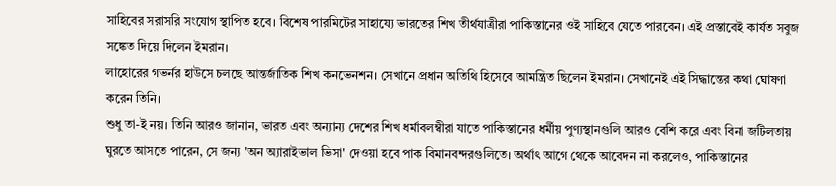সাহিবের সরাসরি সংযোগ স্থাপিত হবে। বিশেষ পারমিটের সাহায্যে ভারতের শিখ তীর্থযাত্রীরা পাকিস্তানের ওই সাহিবে যেতে পারবেন। এই প্রস্তাবেই কার্যত সবুজ সঙ্কেত দিয়ে দিলেন ইমরান।
লাহোরের গভর্নর হাউসে চলছে আন্তর্জাতিক শিখ কনভেনশন। সেখানে প্রধান অতিথি হিসেবে আমন্ত্রিত ছিলেন ইমরান। সেখানেই এই সিদ্ধান্তের কথা ঘোষণা করেন তিনি।
শুধু তা-ই নয়। তিনি আরও জানান, ভারত এবং অন্যান্য দেশের শিখ ধর্মাবলম্বীরা যাতে পাকিস্তানের ধর্মীয় পুণ্যস্থানগুলি আরও বেশি করে এবং বিনা জটিলতায় ঘুরতে আসতে পারেন, সে জন্য 'অন অ্যারাইভাল ভিসা' দেওয়া হবে পাক বিমানবন্দরগুলিতে। অর্থাৎ আগে থেকে আবেদন না করলেও, পাকিস্তানের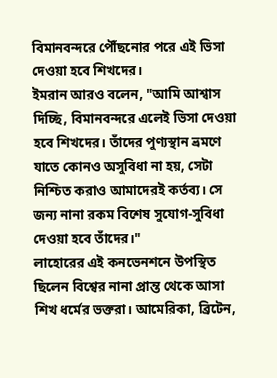বিমানবন্দরে পৌঁছনোর পরে এই ভিসা দেওয়া হবে শিখদের।
ইমরান আরও বলেন, "আমি আশ্বাস দিচ্ছি, বিমানবন্দরে এলেই ভিসা দেওয়া হবে শিখদের। তাঁদের পুণ্যস্থান ভ্রমণে যাতে কোনও অসুবিধা না হয়, সেটা নিশ্চিত করাও আমাদেরই কর্তব্য। সে জন্য নানা রকম বিশেষ সুযোগ-সুবিধা দেওয়া হবে তাঁদের।"
লাহোরের এই কনভেনশনে উপস্থিত ছিলেন বিশ্বের নানা প্রান্ত থেকে আসা শিখ ধর্মের ভক্তরা। আমেরিকা, ব্রিটেন,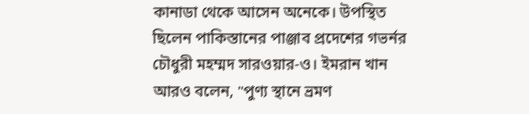কানাডা থেকে আসেন অনেকে। উপস্থিত ছিলেন পাকিস্তানের পাঞ্জাব প্রদেশের গভর্নর চৌধুরী মহম্মদ সারওয়ার-ও। ইমরান খান আরও বলেন, "পুণ্য স্থানে ভ্রমণ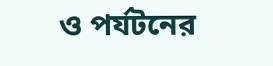ও পর্যটনের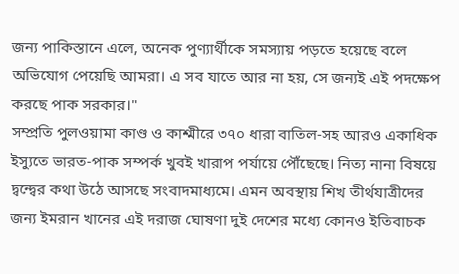জন্য পাকিস্তানে এলে, অনেক পুণ্যার্থীকে সমস্যায় পড়তে হয়েছে বলে অভিযোগ পেয়েছি আমরা। এ সব যাতে আর না হয়, সে জন্যই এই পদক্ষেপ করছে পাক সরকার।"
সম্প্রতি পুলওয়ামা কাণ্ড ও কাশ্মীরে ৩৭০ ধারা বাতিল-সহ আরও একাধিক ইস্যুতে ভারত-পাক সম্পর্ক খুবই খারাপ পর্যায়ে পৌঁছেছে। নিত্য নানা বিষয়ে দ্বন্দ্বের কথা উঠে আসছে সংবাদমাধ্যমে। এমন অবস্থায় শিখ তীর্থযাত্রীদের জন্য ইমরান খানের এই দরাজ ঘোষণা দুই দেশের মধ্যে কোনও ইতিবাচক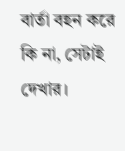বার্তা বহন করে কি না, সেটাই দেখার।